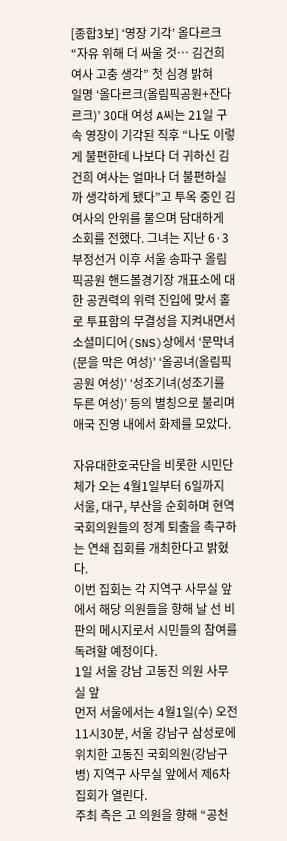[종합3보] ‘영장 기각’ 올다르크 “자유 위해 더 싸울 것… 김건희 여사 고충 생각” 첫 심경 밝혀
일명 ‘올다르크(올림픽공원+잔다르크)’ 30대 여성 A씨는 21일 구속 영장이 기각된 직후 “나도 이렇게 불편한데 나보다 더 귀하신 김건희 여사는 얼마나 더 불편하실까 생각하게 됐다”고 투옥 중인 김 여사의 안위를 물으며 담대하게 소회를 전했다. 그녀는 지난 6·3 부정선거 이후 서울 송파구 올림픽공원 핸드볼경기장 개표소에 대한 공권력의 위력 진입에 맞서 홀로 투표함의 무결성을 지켜내면서 소셜미디어(SNS)상에서 ‘문막녀(문을 막은 여성)’ ‘올공녀(올림픽공원 여성)’ ‘성조기녀(성조기를 두른 여성)’ 등의 별칭으로 불리며 애국 진영 내에서 화제를 모았다.

자유대한호국단을 비롯한 시민단체가 오는 4월1일부터 6일까지 서울, 대구, 부산을 순회하며 현역 국회의원들의 정계 퇴출을 촉구하는 연쇄 집회를 개최한다고 밝혔다.
이번 집회는 각 지역구 사무실 앞에서 해당 의원들을 향해 날 선 비판의 메시지로서 시민들의 참여를 독려할 예정이다.
1일 서울 강남 고동진 의원 사무실 앞
먼저 서울에서는 4월1일(수) 오전 11시30분, 서울 강남구 삼성로에 위치한 고동진 국회의원(강남구 병) 지역구 사무실 앞에서 제6차 집회가 열린다.
주최 측은 고 의원을 향해 “공천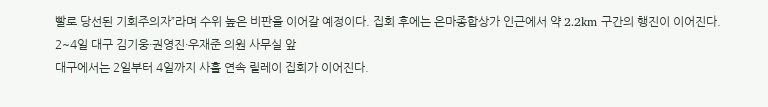빨로 당선된 기회주의자”라며 수위 높은 비판을 이어갈 예정이다. 집회 후에는 은마종합상가 인근에서 약 2.2km 구간의 행진이 이어진다.
2~4일 대구 김기웅·권영진·우재준 의원 사무실 앞
대구에서는 2일부터 4일까지 사흘 연속 릴레이 집회가 이어진다.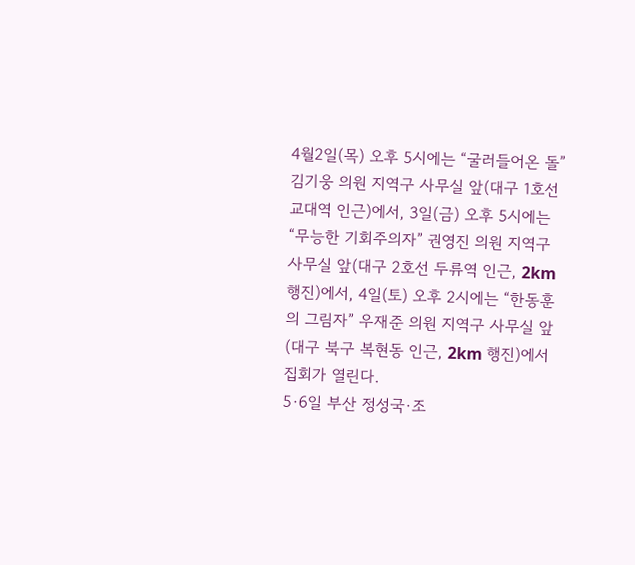4월2일(목) 오후 5시에는 “굴러들어온 돌” 김기웅 의원 지역구 사무실 앞(대구 1호선 교대역 인근)에서, 3일(금) 오후 5시에는 “무능한 기회주의자” 권영진 의원 지역구 사무실 앞(대구 2호선 두류역 인근, 2km 행진)에서, 4일(토) 오후 2시에는 “한동훈의 그림자” 우재준 의원 지역구 사무실 앞(대구 북구 복현동 인근, 2km 행진)에서 집회가 열린다.
5·6일 부산 정성국·조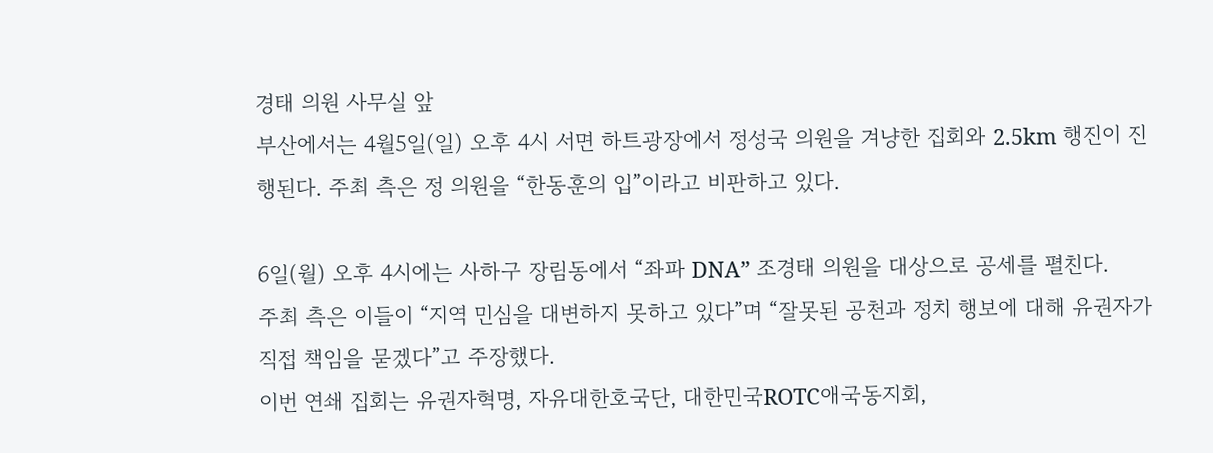경태 의원 사무실 앞
부산에서는 4월5일(일) 오후 4시 서면 하트광장에서 정성국 의원을 겨냥한 집회와 2.5km 행진이 진행된다. 주최 측은 정 의원을 “한동훈의 입”이라고 비판하고 있다.

6일(월) 오후 4시에는 사하구 장림동에서 “좌파 DNA” 조경태 의원을 대상으로 공세를 펼친다.
주최 측은 이들이 “지역 민심을 대변하지 못하고 있다”며 “잘못된 공천과 정치 행보에 대해 유권자가 직접 책임을 묻겠다”고 주장했다.
이번 연쇄 집회는 유권자혁명, 자유대한호국단, 대한민국ROTC애국동지회,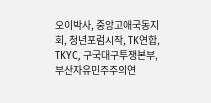오이박사, 중앙고애국동지회, 청년포럼시작, TK연합, TKYC, 구국대구투쟁본부, 부산자유민주주의연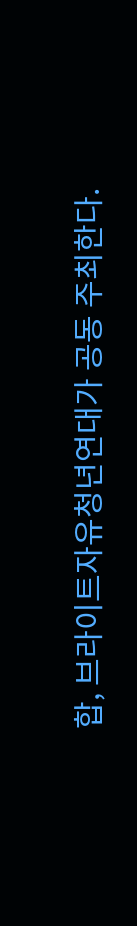합, 브라이트자유청년연대가 공동 주최한다.